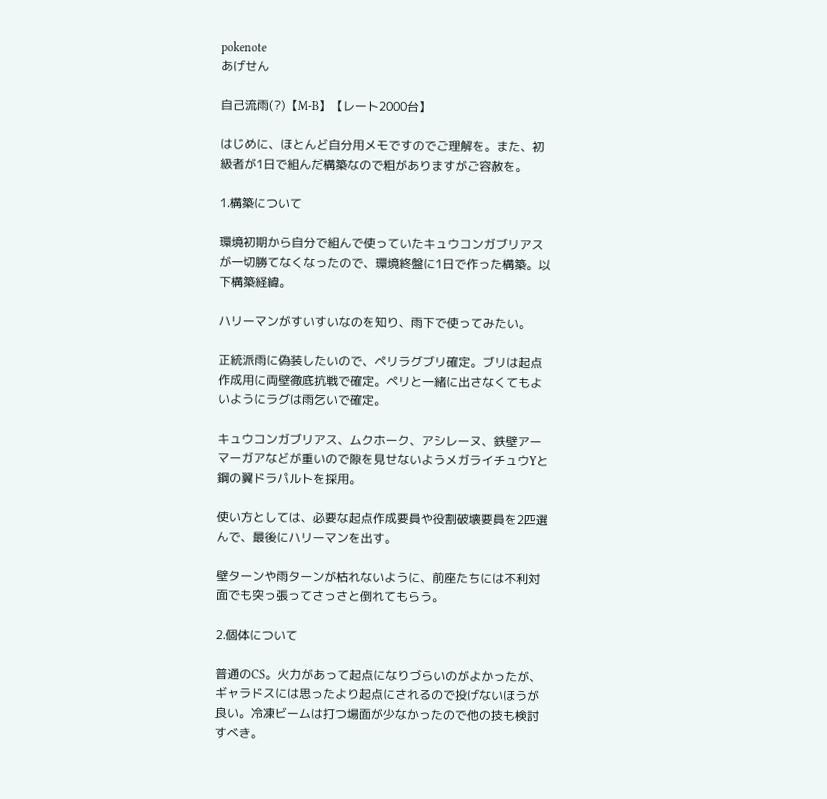pokenote
あげせん

自己流雨(?)【M-B】【レート2000台】

はじめに、ほとんど自分用メモですのでご理解を。また、初級者が1日で組んだ構築なので粗がありますがご容赦を。

1.構築について

環境初期から自分で組んで使っていたキュウコンガブリアスが一切勝てなくなったので、環境終盤に1日で作った構築。以下構築経緯。

ハリーマンがすいすいなのを知り、雨下で使ってみたい。

正統派雨に偽装したいので、ペリラグブリ確定。ブリは起点作成用に両壁徹底抗戦で確定。ペリと一緒に出さなくてもよいようにラグは雨乞いで確定。

キュウコンガブリアス、ムクホーク、アシレーヌ、鉄壁アーマーガアなどが重いので隙を見せないようメガライチュウYと鋼の翼ドラパルトを採用。

使い方としては、必要な起点作成要員や役割破壊要員を2匹選んで、最後にハリーマンを出す。

壁ターンや雨ターンが枯れないように、前座たちには不利対面でも突っ張ってさっさと倒れてもらう。

2.個体について

普通のCS。火力があって起点になりづらいのがよかったが、ギャラドスには思ったより起点にされるので投げないほうが良い。冷凍ビームは打つ場面が少なかったので他の技も検討すべき。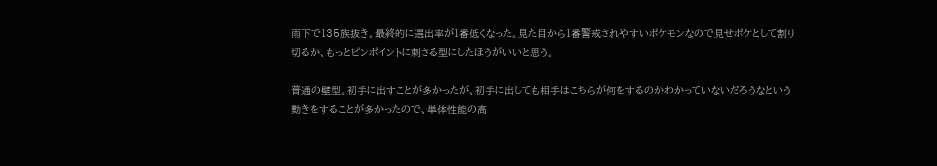雨下で135族抜き。最終的に選出率が1番低くなった。見た目から1番警戒されやすいポケモンなので見せポケとして割り切るか、もっとピンポイントに刺さる型にしたほうがいいと思う。

普通の壁型。初手に出すことが多かったが、初手に出しても相手はこちらが何をするのかわかっていないだろうなという動きをすることが多かったので、単体性能の高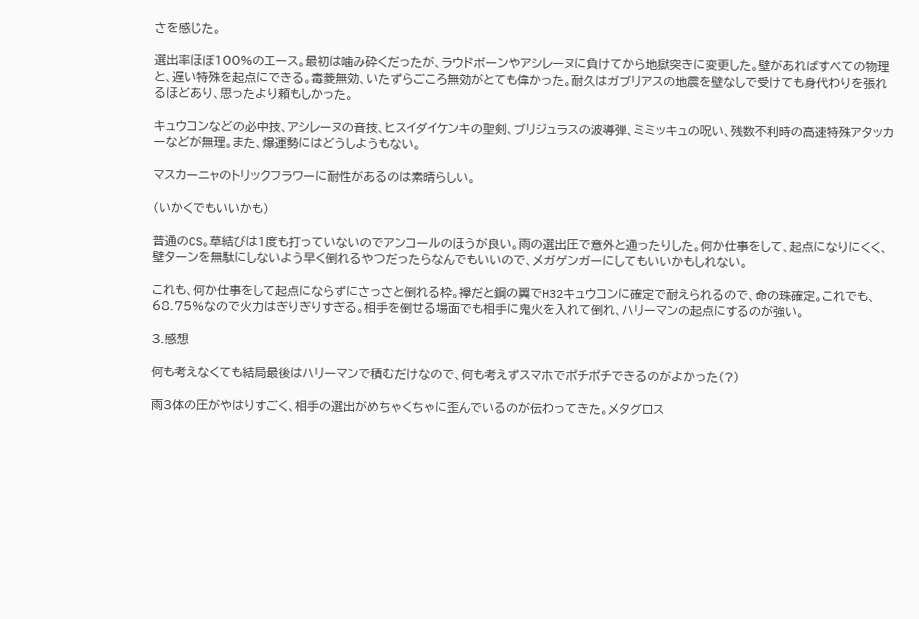さを感じた。

選出率ほぼ100%のエース。最初は噛み砕くだったが、ラウドボーンやアシレーヌに負けてから地獄突きに変更した。壁があればすべての物理と、遅い特殊を起点にできる。毒菱無効、いたずらごころ無効がとても偉かった。耐久はガブリアスの地震を壁なしで受けても身代わりを張れるほどあり、思ったより頼もしかった。

キュウコンなどの必中技、アシレーヌの音技、ヒスイダイケンキの聖剣、ブリジュラスの波導弾、ミミッキュの呪い、残数不利時の高速特殊アタッカーなどが無理。また、爆運勢にはどうしようもない。

マスカーニャのトリックフラワーに耐性があるのは素晴らしい。

(いかくでもいいかも)

普通のCS。草結びは1度も打っていないのでアンコールのほうが良い。雨の選出圧で意外と通ったりした。何か仕事をして、起点になりにくく、壁ターンを無駄にしないよう早く倒れるやつだったらなんでもいいので、メガゲンガーにしてもいいかもしれない。

これも、何か仕事をして起点にならずにさっさと倒れる枠。襷だと鋼の翼でH32キュウコンに確定で耐えられるので、命の珠確定。これでも、68.75%なので火力はぎりぎりすぎる。相手を倒せる場面でも相手に鬼火を入れて倒れ、ハリーマンの起点にするのが強い。

3.感想

何も考えなくても結局最後はハリーマンで積むだけなので、何も考えずスマホでポチポチできるのがよかった(?)

雨3体の圧がやはりすごく、相手の選出がめちゃくちゃに歪んでいるのが伝わってきた。メタグロス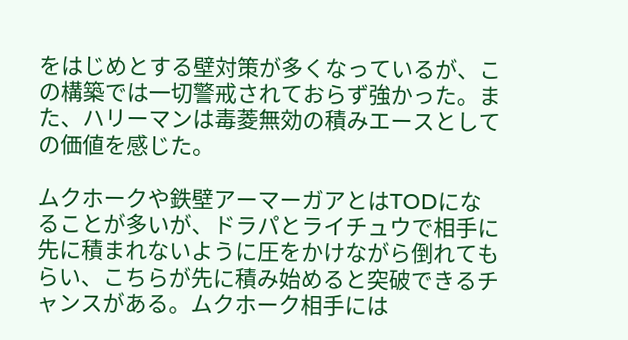をはじめとする壁対策が多くなっているが、この構築では一切警戒されておらず強かった。また、ハリーマンは毒菱無効の積みエースとしての価値を感じた。

ムクホークや鉄壁アーマーガアとはTODになることが多いが、ドラパとライチュウで相手に先に積まれないように圧をかけながら倒れてもらい、こちらが先に積み始めると突破できるチャンスがある。ムクホーク相手には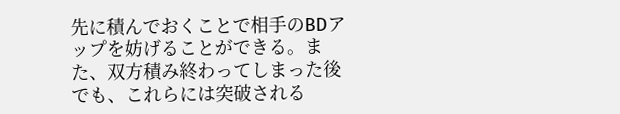先に積んでおくことで相手のBDアップを妨げることができる。また、双方積み終わってしまった後でも、これらには突破される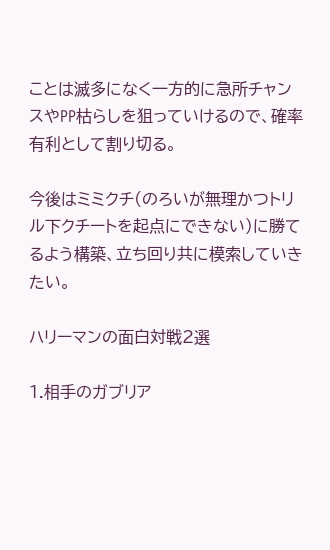ことは滅多になく一方的に急所チャンスやPP枯らしを狙っていけるので、確率有利として割り切る。

今後はミミクチ(のろいが無理かつトリル下クチートを起点にできない)に勝てるよう構築、立ち回り共に模索していきたい。

ハリーマンの面白対戦2選

1.相手のガブリア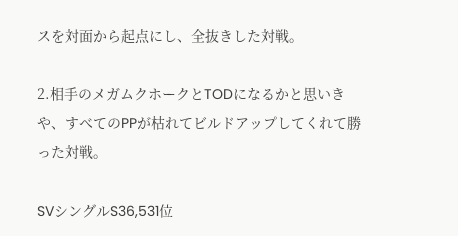スを対面から起点にし、全抜きした対戦。

2.相手のメガムクホークとTODになるかと思いきや、すべてのPPが枯れてビルドアップしてくれて勝った対戦。

SVシングルS36,531位